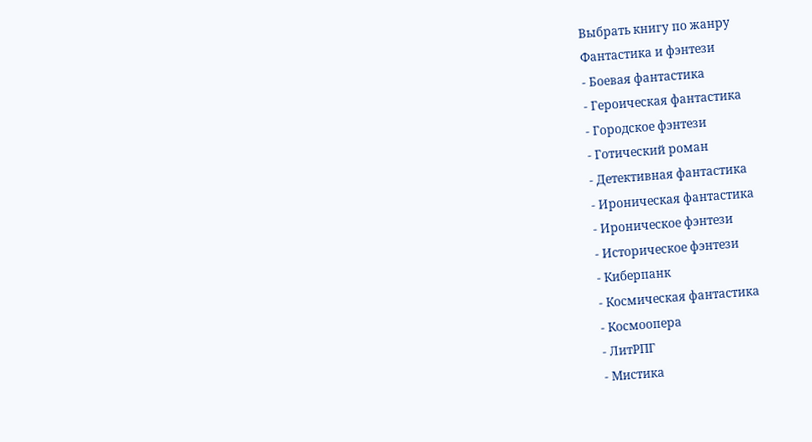Выбрать книгу по жанру
Фантастика и фэнтези
- Боевая фантастика
- Героическая фантастика
- Городское фэнтези
- Готический роман
- Детективная фантастика
- Ироническая фантастика
- Ироническое фэнтези
- Историческое фэнтези
- Киберпанк
- Космическая фантастика
- Космоопера
- ЛитРПГ
- Мистика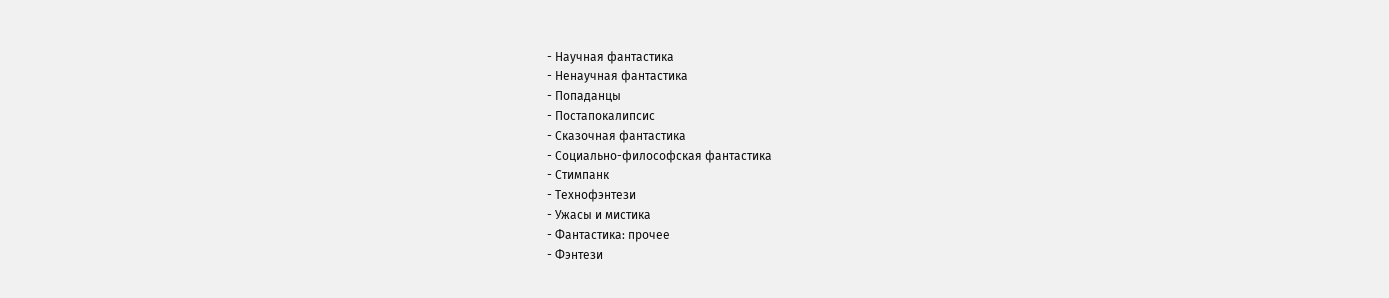- Научная фантастика
- Ненаучная фантастика
- Попаданцы
- Постапокалипсис
- Сказочная фантастика
- Социально-философская фантастика
- Стимпанк
- Технофэнтези
- Ужасы и мистика
- Фантастика: прочее
- Фэнтези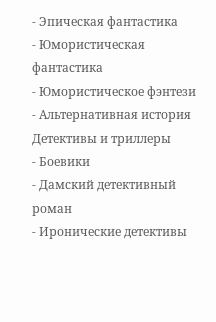- Эпическая фантастика
- Юмористическая фантастика
- Юмористическое фэнтези
- Альтернативная история
Детективы и триллеры
- Боевики
- Дамский детективный роман
- Иронические детективы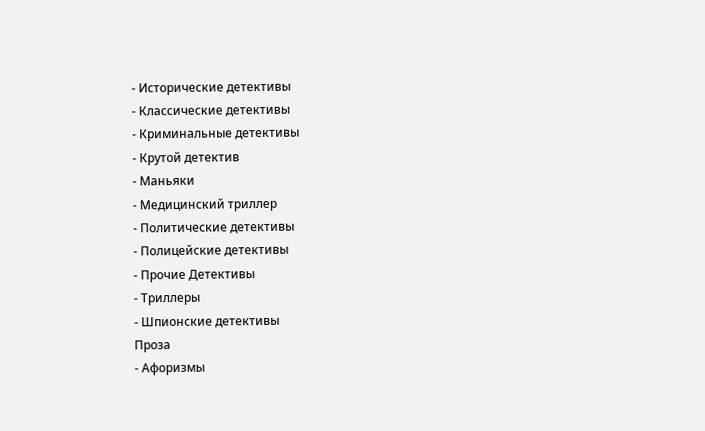- Исторические детективы
- Классические детективы
- Криминальные детективы
- Крутой детектив
- Маньяки
- Медицинский триллер
- Политические детективы
- Полицейские детективы
- Прочие Детективы
- Триллеры
- Шпионские детективы
Проза
- Афоризмы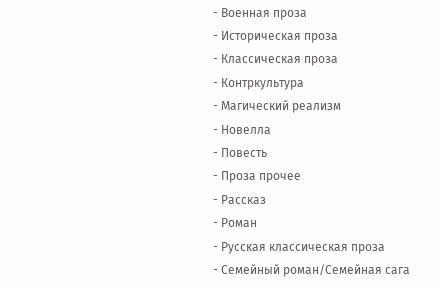- Военная проза
- Историческая проза
- Классическая проза
- Контркультура
- Магический реализм
- Новелла
- Повесть
- Проза прочее
- Рассказ
- Роман
- Русская классическая проза
- Семейный роман/Семейная сага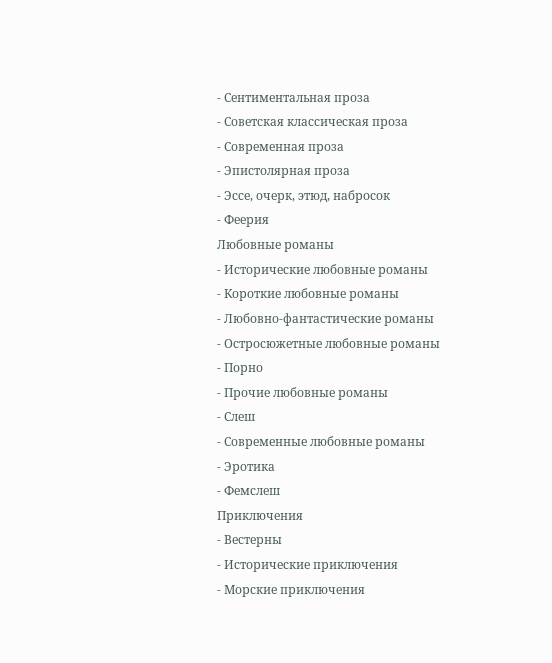- Сентиментальная проза
- Советская классическая проза
- Современная проза
- Эпистолярная проза
- Эссе, очерк, этюд, набросок
- Феерия
Любовные романы
- Исторические любовные романы
- Короткие любовные романы
- Любовно-фантастические романы
- Остросюжетные любовные романы
- Порно
- Прочие любовные романы
- Слеш
- Современные любовные романы
- Эротика
- Фемслеш
Приключения
- Вестерны
- Исторические приключения
- Морские приключения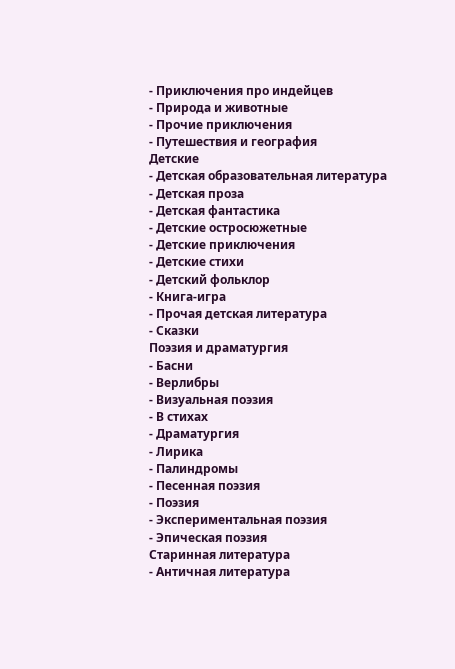- Приключения про индейцев
- Природа и животные
- Прочие приключения
- Путешествия и география
Детские
- Детская образовательная литература
- Детская проза
- Детская фантастика
- Детские остросюжетные
- Детские приключения
- Детские стихи
- Детский фольклор
- Книга-игра
- Прочая детская литература
- Сказки
Поэзия и драматургия
- Басни
- Верлибры
- Визуальная поэзия
- В стихах
- Драматургия
- Лирика
- Палиндромы
- Песенная поэзия
- Поэзия
- Экспериментальная поэзия
- Эпическая поэзия
Старинная литература
- Античная литература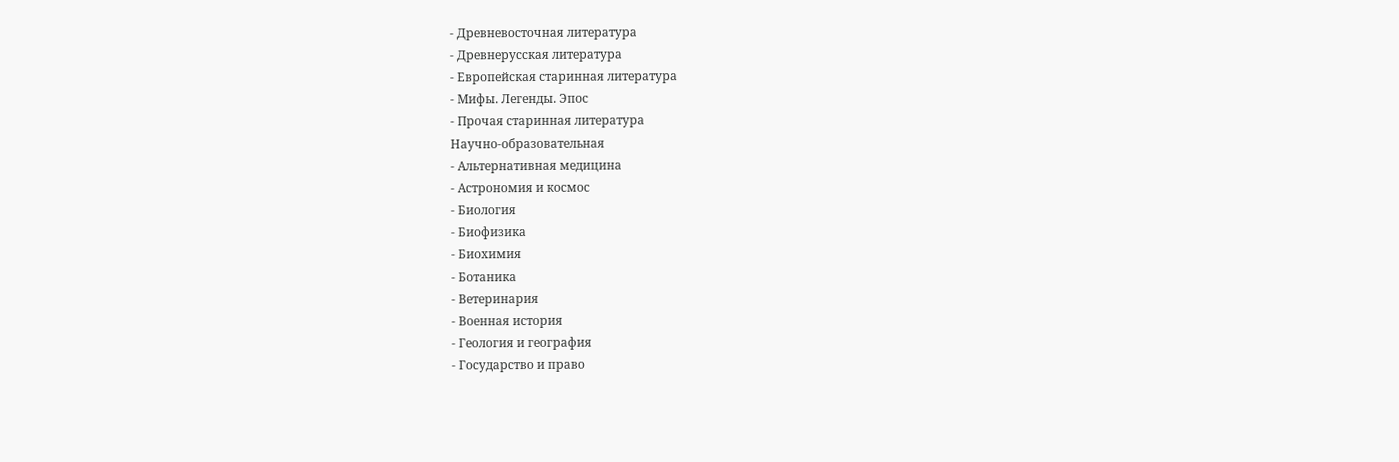- Древневосточная литература
- Древнерусская литература
- Европейская старинная литература
- Мифы. Легенды. Эпос
- Прочая старинная литература
Научно-образовательная
- Альтернативная медицина
- Астрономия и космос
- Биология
- Биофизика
- Биохимия
- Ботаника
- Ветеринария
- Военная история
- Геология и география
- Государство и право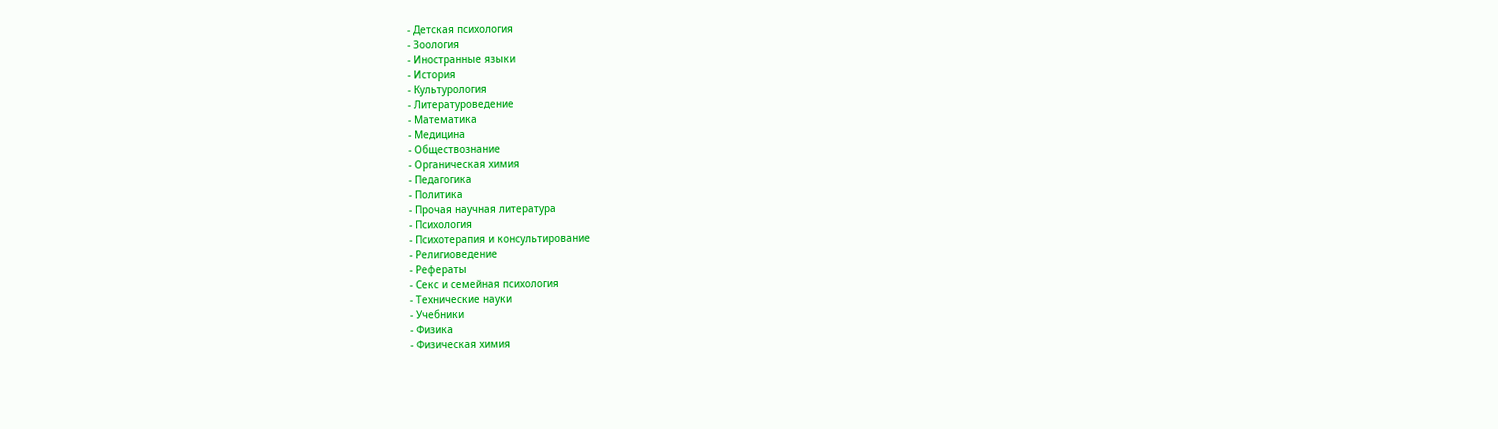- Детская психология
- Зоология
- Иностранные языки
- История
- Культурология
- Литературоведение
- Математика
- Медицина
- Обществознание
- Органическая химия
- Педагогика
- Политика
- Прочая научная литература
- Психология
- Психотерапия и консультирование
- Религиоведение
- Рефераты
- Секс и семейная психология
- Технические науки
- Учебники
- Физика
- Физическая химия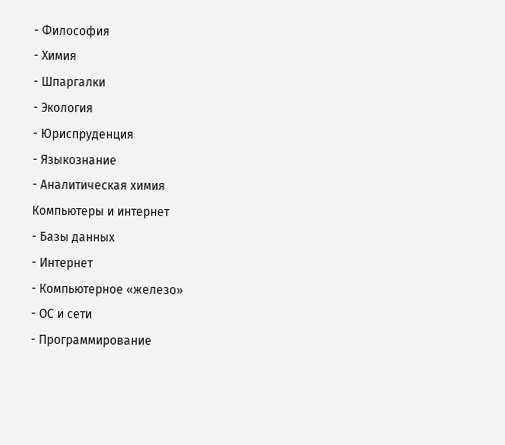- Философия
- Химия
- Шпаргалки
- Экология
- Юриспруденция
- Языкознание
- Аналитическая химия
Компьютеры и интернет
- Базы данных
- Интернет
- Компьютерное «железо»
- ОС и сети
- Программирование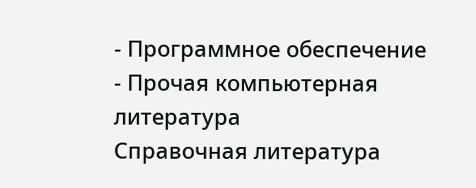- Программное обеспечение
- Прочая компьютерная литература
Справочная литература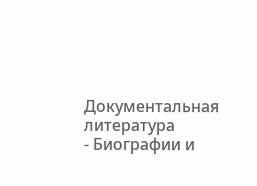Документальная литература
- Биографии и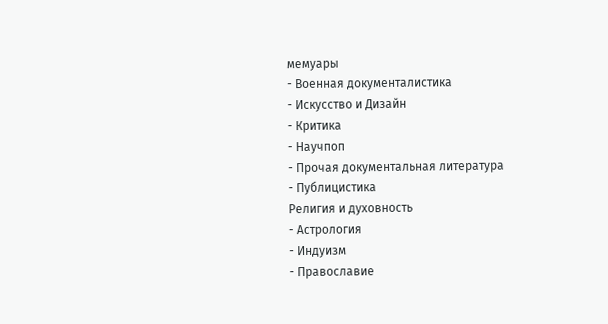мемуары
- Военная документалистика
- Искусство и Дизайн
- Критика
- Научпоп
- Прочая документальная литература
- Публицистика
Религия и духовность
- Астрология
- Индуизм
- Православие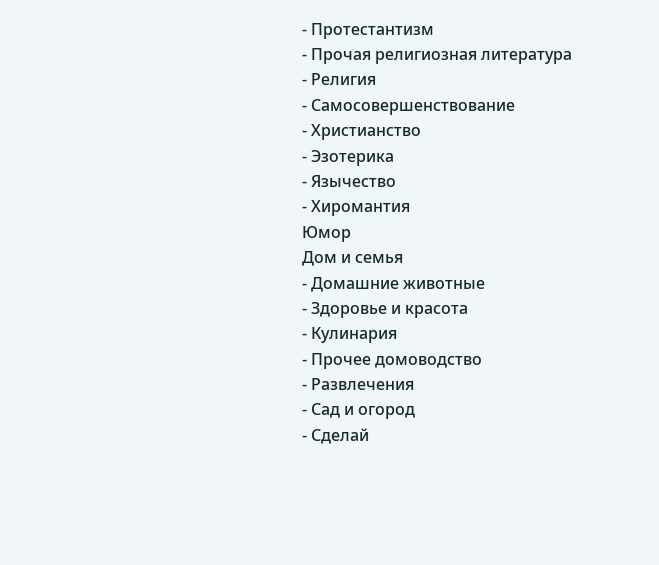- Протестантизм
- Прочая религиозная литература
- Религия
- Самосовершенствование
- Христианство
- Эзотерика
- Язычество
- Хиромантия
Юмор
Дом и семья
- Домашние животные
- Здоровье и красота
- Кулинария
- Прочее домоводство
- Развлечения
- Сад и огород
- Сделай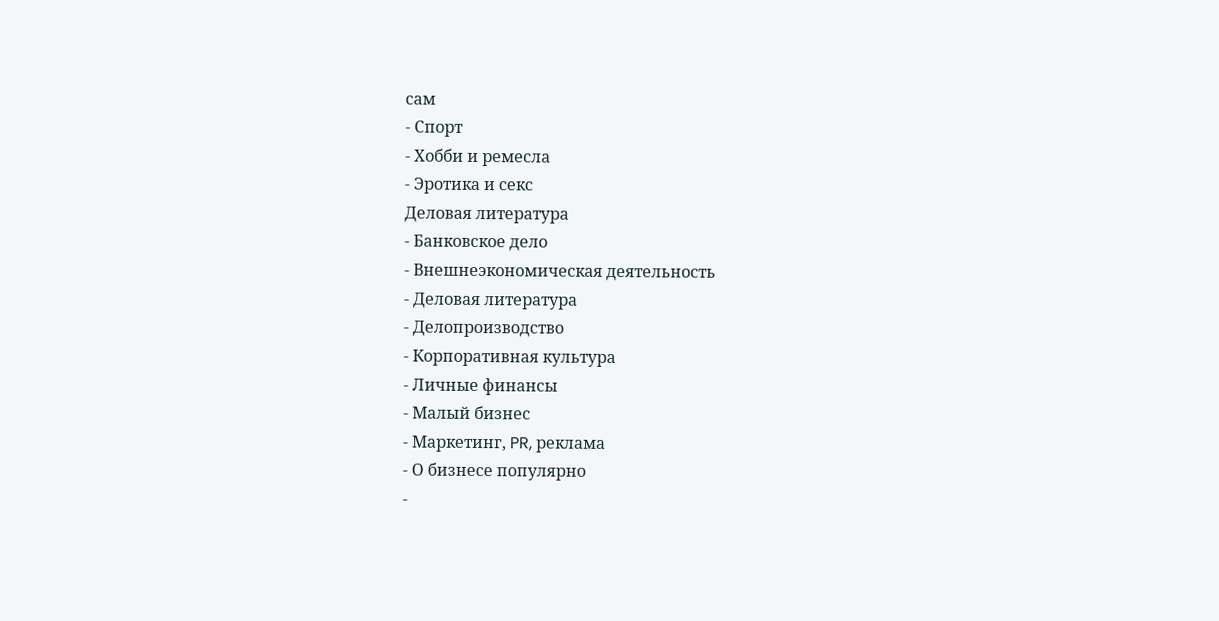сам
- Спорт
- Хобби и ремесла
- Эротика и секс
Деловая литература
- Банковское дело
- Внешнеэкономическая деятельность
- Деловая литература
- Делопроизводство
- Корпоративная культура
- Личные финансы
- Малый бизнес
- Маркетинг, PR, реклама
- О бизнесе популярно
-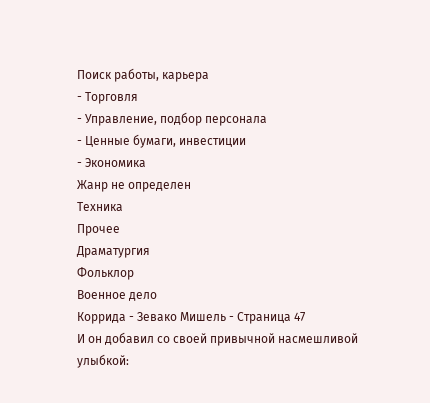Поиск работы, карьера
- Торговля
- Управление, подбор персонала
- Ценные бумаги, инвестиции
- Экономика
Жанр не определен
Техника
Прочее
Драматургия
Фольклор
Военное дело
Коррида - Зевако Мишель - Страница 47
И он добавил со своей привычной насмешливой улыбкой: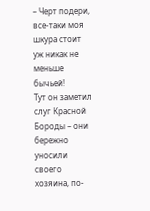– Черт подери, все-таки моя шкура стоит уж никак не меньше бычьей!
Тут он заметил слуг Красной Бороды – они бережно уносили своего хозяина, по-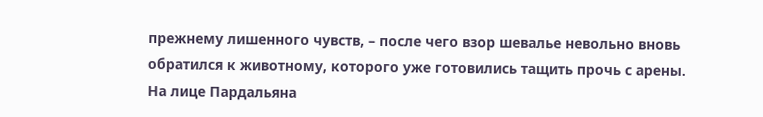прежнему лишенного чувств, – после чего взор шевалье невольно вновь обратился к животному, которого уже готовились тащить прочь с арены.
На лице Пардальяна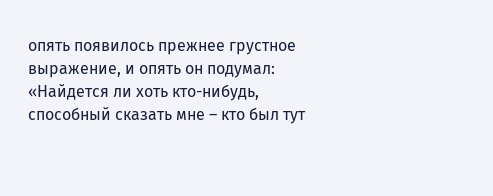опять появилось прежнее грустное выражение, и опять он подумал: «Найдется ли хоть кто-нибудь, способный сказать мне – кто был тут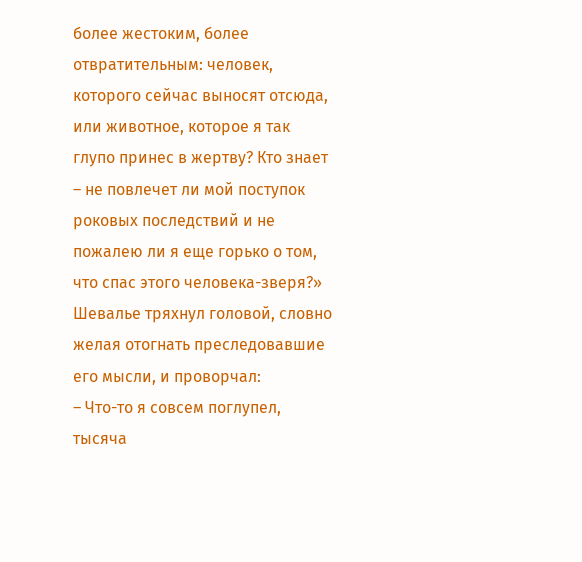более жестоким, более отвратительным: человек, которого сейчас выносят отсюда, или животное, которое я так глупо принес в жертву? Кто знает – не повлечет ли мой поступок роковых последствий и не пожалею ли я еще горько о том, что спас этого человека-зверя?»
Шевалье тряхнул головой, словно желая отогнать преследовавшие его мысли, и проворчал:
– Что-то я совсем поглупел, тысяча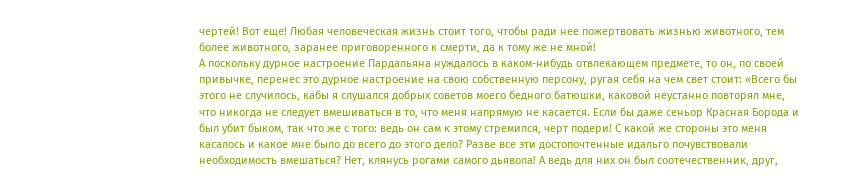чертей! Вот еще! Любая человеческая жизнь стоит того, чтобы ради нее пожертвовать жизнью животного, тем более животного, заранее приговоренного к смерти, да к тому же не мной!
А поскольку дурное настроение Пардальяна нуждалось в каком-нибудь отвлекающем предмете, то он, по своей привычке, перенес это дурное настроение на свою собственную персону, ругая себя на чем свет стоит: «Всего бы этого не случилось, кабы я слушался добрых советов моего бедного батюшки, каковой неустанно повторял мне, что никогда не следует вмешиваться в то, что меня напрямую не касается. Если бы даже сеньор Красная Борода и был убит быком, так что же с того: ведь он сам к этому стремился, черт подери! С какой же стороны это меня касалось и какое мне было до всего до этого дело? Разве все эти достопочтенные идальго почувствовали необходимость вмешаться? Нет, клянусь рогами самого дьявола! А ведь для них он был соотечественник, друг,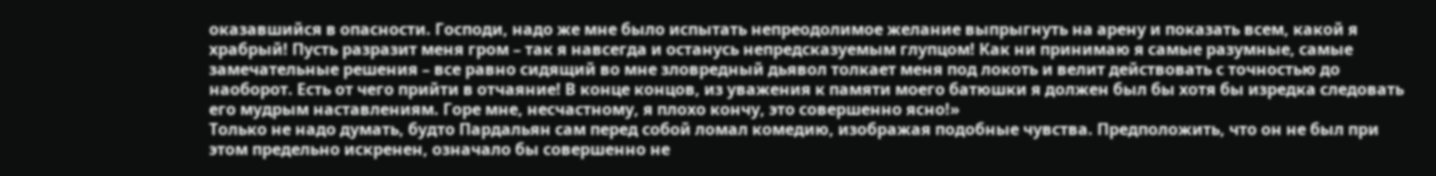оказавшийся в опасности. Господи, надо же мне было испытать непреодолимое желание выпрыгнуть на арену и показать всем, какой я храбрый! Пусть разразит меня гром – так я навсегда и останусь непредсказуемым глупцом! Как ни принимаю я самые разумные, самые замечательные решения – все равно сидящий во мне зловредный дьявол толкает меня под локоть и велит действовать с точностью до наоборот. Есть от чего прийти в отчаяние! В конце концов, из уважения к памяти моего батюшки я должен был бы хотя бы изредка следовать его мудрым наставлениям. Горе мне, несчастному, я плохо кончу, это совершенно ясно!»
Только не надо думать, будто Пардальян сам перед собой ломал комедию, изображая подобные чувства. Предположить, что он не был при этом предельно искренен, означало бы совершенно не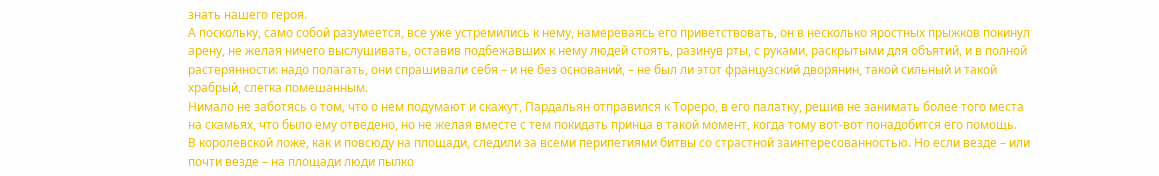знать нашего героя.
А поскольку, само собой разумеется, все уже устремились к нему, намереваясь его приветствовать, он в несколько яростных прыжков покинул арену, не желая ничего выслушивать, оставив подбежавших к нему людей стоять, разинув рты, с руками, раскрытыми для объятий, и в полной растерянности: надо полагать, они спрашивали себя – и не без оснований, – не был ли этот французский дворянин, такой сильный и такой храбрый, слегка помешанным.
Нимало не заботясь о том, что о нем подумают и скажут, Пардальян отправился к Тореро, в его палатку, решив не занимать более того места на скамьях, что было ему отведено, но не желая вместе с тем покидать принца в такой момент, когда тому вот-вот понадобится его помощь.
В королевской ложе, как и повсюду на площади, следили за всеми перипетиями битвы со страстной заинтересованностью. Но если везде – или почти везде – на площади люди пылко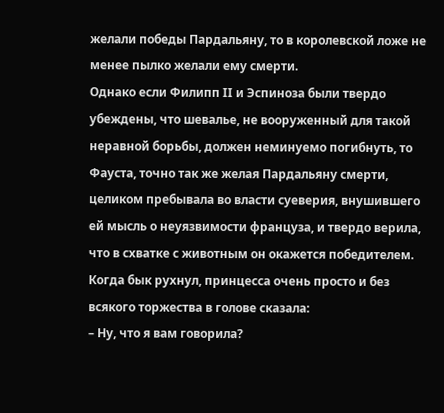желали победы Пардальяну, то в королевской ложе не менее пылко желали ему смерти.
Однако если Филипп II и Эспиноза были твердо убеждены, что шевалье, не вооруженный для такой неравной борьбы, должен неминуемо погибнуть, то Фауста, точно так же желая Пардальяну смерти, целиком пребывала во власти суеверия, внушившего ей мысль о неуязвимости француза, и твердо верила, что в схватке с животным он окажется победителем.
Когда бык рухнул, принцесса очень просто и без всякого торжества в голове сказала:
– Ну, что я вам говорила?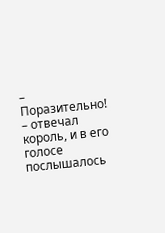– Поразительно! – отвечал король, и в его голосе послышалось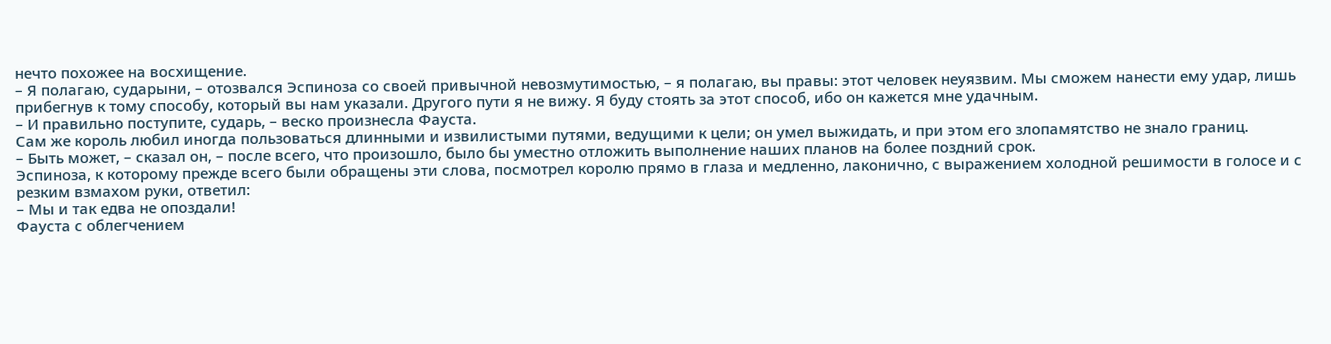нечто похожее на восхищение.
– Я полагаю, сударыни, – отозвался Эспиноза со своей привычной невозмутимостью, – я полагаю, вы правы: этот человек неуязвим. Мы сможем нанести ему удар, лишь прибегнув к тому способу, который вы нам указали. Другого пути я не вижу. Я буду стоять за этот способ, ибо он кажется мне удачным.
– И правильно поступите, сударь, – веско произнесла Фауста.
Сам же король любил иногда пользоваться длинными и извилистыми путями, ведущими к цели; он умел выжидать, и при этом его злопамятство не знало границ.
– Быть может, – сказал он, – после всего, что произошло, было бы уместно отложить выполнение наших планов на более поздний срок.
Эспиноза, к которому прежде всего были обращены эти слова, посмотрел королю прямо в глаза и медленно, лаконично, с выражением холодной решимости в голосе и с резким взмахом руки, ответил:
– Мы и так едва не опоздали!
Фауста с облегчением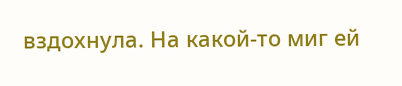вздохнула. На какой-то миг ей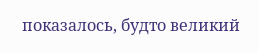показалось, будто великий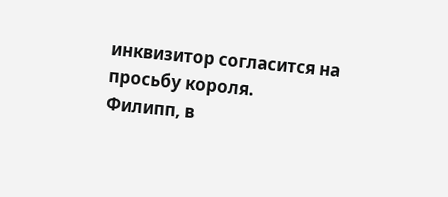инквизитор согласится на просьбу короля.
Филипп, в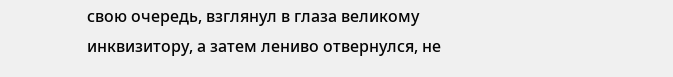свою очередь, взглянул в глаза великому инквизитору, а затем лениво отвернулся, не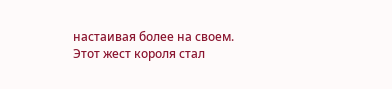настаивая более на своем.
Этот жест короля стал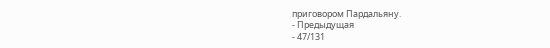приговором Пардальяну.
- Предыдущая
- 47/131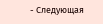- Следующая